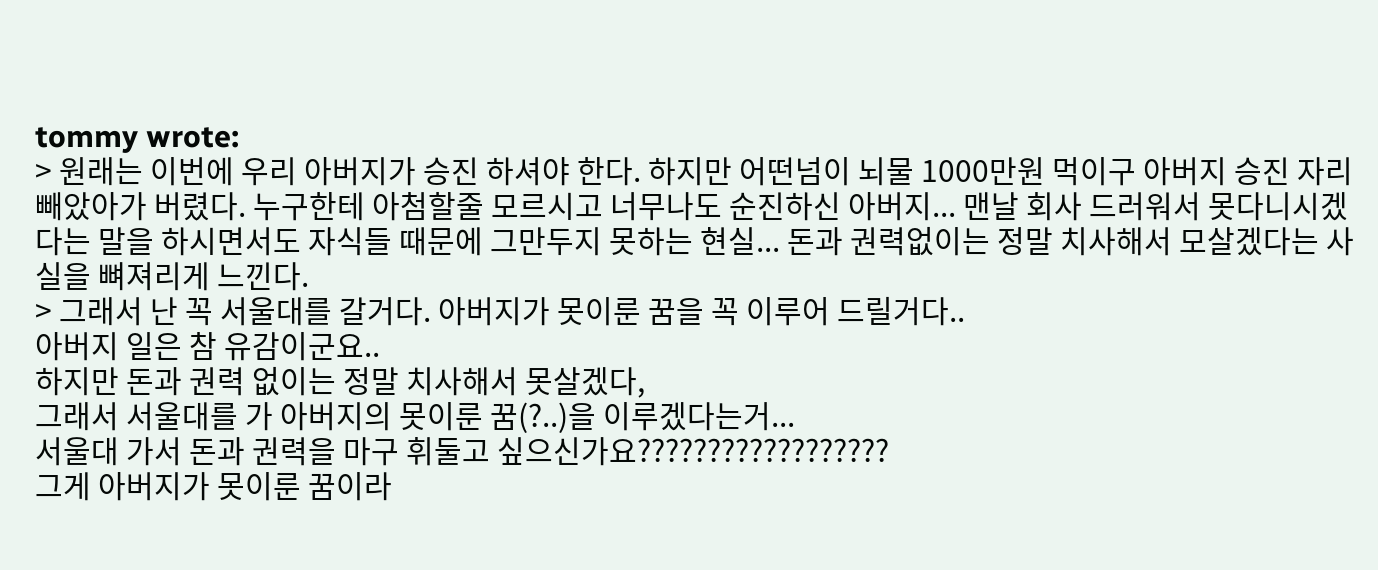tommy wrote:
> 원래는 이번에 우리 아버지가 승진 하셔야 한다. 하지만 어떤넘이 뇌물 1000만원 먹이구 아버지 승진 자리 빼았아가 버렸다. 누구한테 아첨할줄 모르시고 너무나도 순진하신 아버지... 맨날 회사 드러워서 못다니시겠다는 말을 하시면서도 자식들 때문에 그만두지 못하는 현실... 돈과 권력없이는 정말 치사해서 모살겠다는 사실을 뼈져리게 느낀다.
> 그래서 난 꼭 서울대를 갈거다. 아버지가 못이룬 꿈을 꼭 이루어 드릴거다..
아버지 일은 참 유감이군요..
하지만 돈과 권력 없이는 정말 치사해서 못살겠다,
그래서 서울대를 가 아버지의 못이룬 꿈(?..)을 이루겠다는거...
서울대 가서 돈과 권력을 마구 휘둘고 싶으신가요??????????????????
그게 아버지가 못이룬 꿈이라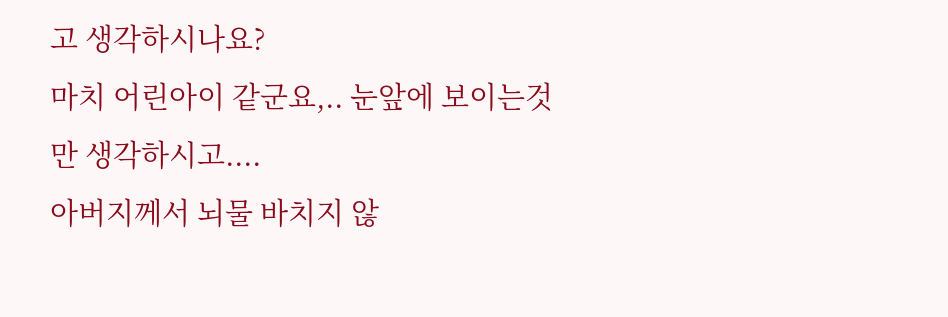고 생각하시나요?
마치 어린아이 같군요,.. 눈앞에 보이는것만 생각하시고....
아버지께서 뇌물 바치지 않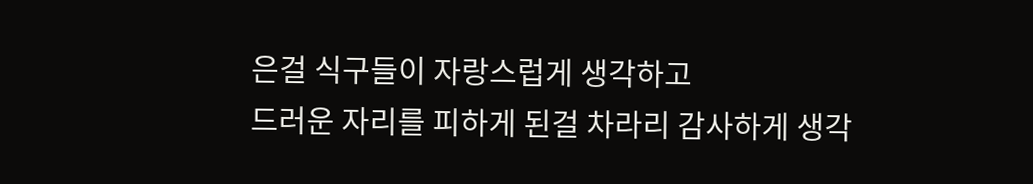은걸 식구들이 자랑스럽게 생각하고
드러운 자리를 피하게 된걸 차라리 감사하게 생각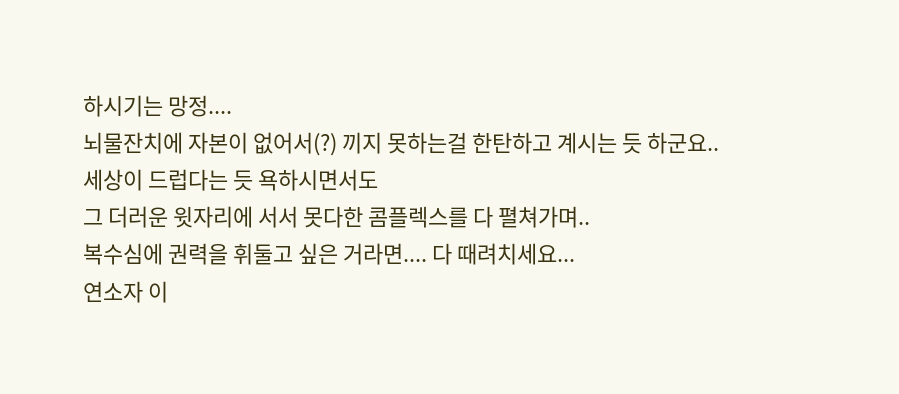하시기는 망정....
뇌물잔치에 자본이 없어서(?) 끼지 못하는걸 한탄하고 계시는 듯 하군요..
세상이 드럽다는 듯 욕하시면서도
그 더러운 윗자리에 서서 못다한 콤플렉스를 다 펼쳐가며..
복수심에 권력을 휘둘고 싶은 거라면.... 다 때려치세요...
연소자 이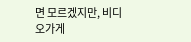면 모르겠지만, 비디오가게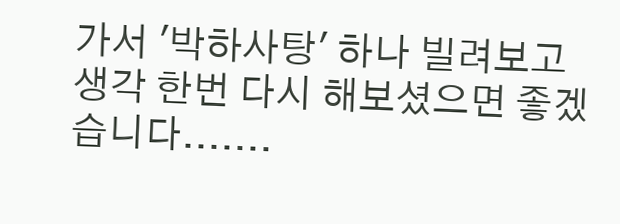가서 '박하사탕' 하나 빌려보고
생각 한번 다시 해보셨으면 좋겠습니다.......